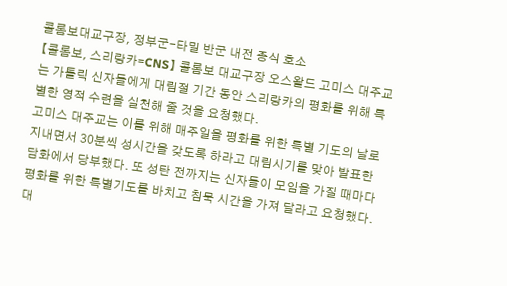콜롬보대교구장, 정부군-타밀 반군 내전 종식 호소
【콜롬보, 스리랑카=CNS】 콜롬보 대교구장 오스왈드 고미스 대주교는 가톨릭 신자들에게 대림절 기간 동안 스리랑카의 평화를 위해 특별한 영적 수련을 실천해 줄 것을 요청했다.
고미스 대주교는 이를 위해 매주일을 평화를 위한 특별 기도의 날로 지내면서 30분씩 성시간을 갖도록 하라고 대림시기를 맞아 발표한 담화에서 당부했다. 또 성탄 전까지는 신자들이 모임을 가질 때마다 평화를 위한 특별기도를 바치고 침묵 시간을 가져 달라고 요청했다.
대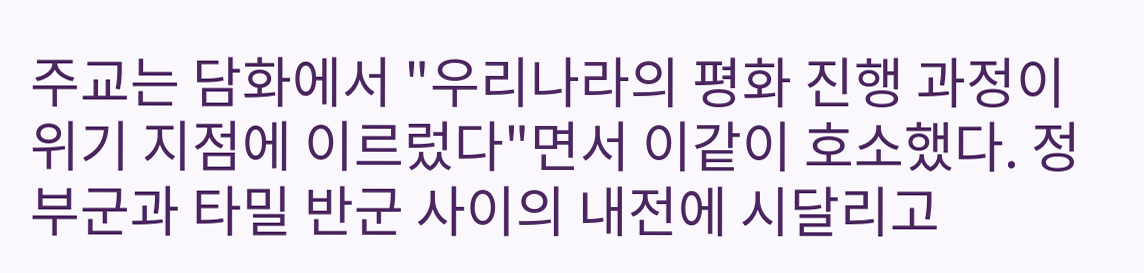주교는 담화에서 "우리나라의 평화 진행 과정이 위기 지점에 이르렀다"면서 이같이 호소했다. 정부군과 타밀 반군 사이의 내전에 시달리고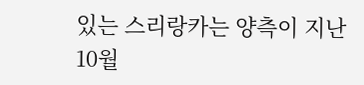있는 스리랑카는 양측이 지난 10월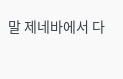말 제네바에서 다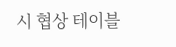시 협상 테이블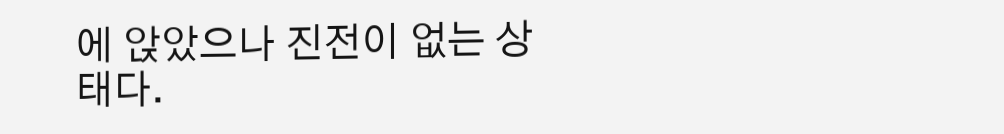에 앉았으나 진전이 없는 상태다.